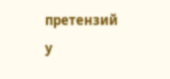претензий у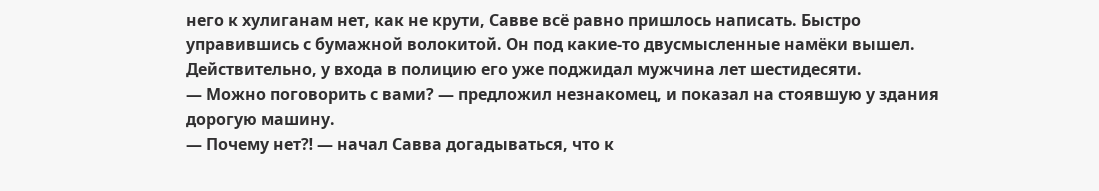него к хулиганам нет, как не крути, Савве всё равно пришлось написать. Быстро управившись с бумажной волокитой. Он под какие-то двусмысленные намёки вышел. Действительно, у входа в полицию его уже поджидал мужчина лет шестидесяти.
— Можно поговорить с вами? — предложил незнакомец, и показал на стоявшую у здания дорогую машину.
— Почему нет⁈ — начал Савва догадываться, что к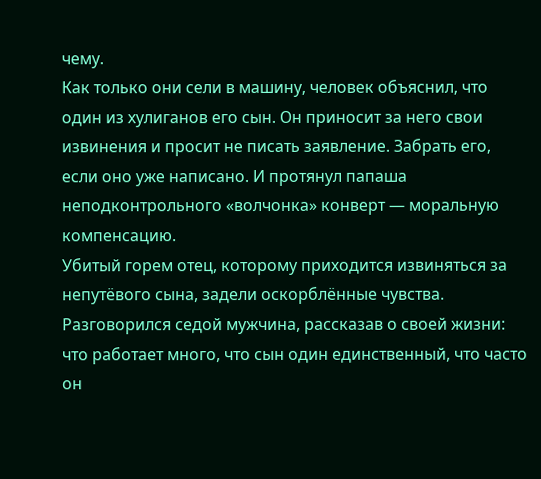чему.
Как только они сели в машину, человек объяснил, что один из хулиганов его сын. Он приносит за него свои извинения и просит не писать заявление. Забрать его, если оно уже написано. И протянул папаша неподконтрольного «волчонка» конверт — моральную компенсацию.
Убитый горем отец, которому приходится извиняться за непутёвого сына, задели оскорблённые чувства. Разговорился седой мужчина, рассказав о своей жизни: что работает много, что сын один единственный, что часто он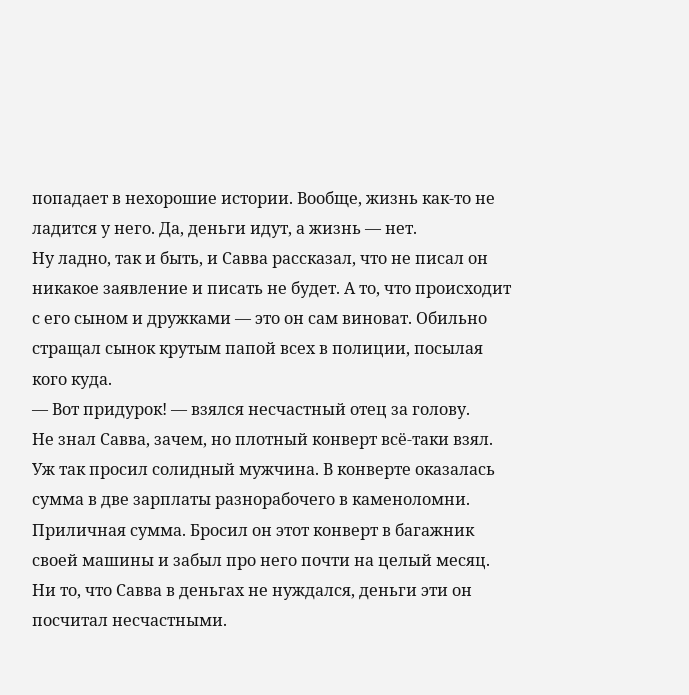попадает в нехорошие истории. Вообще, жизнь как-то не ладится у него. Да, деньги идут, а жизнь — нет.
Ну ладно, так и быть, и Савва рассказал, что не писал он никакое заявление и писать не будет. А то, что происходит с его сыном и дружками — это он сам виноват. Обильно стращал сынок крутым папой всех в полиции, посылая кого куда.
— Вот придурок! — взялся несчастный отец за голову.
Не знал Савва, зачем, но плотный конверт всё-таки взял. Уж так просил солидный мужчина. В конверте оказалась сумма в две зарплаты разнорабочего в каменоломни. Приличная сумма. Бросил он этот конверт в багажник своей машины и забыл про него почти на целый месяц.
Ни то, что Савва в деньгах не нуждался, деньги эти он посчитал несчастными.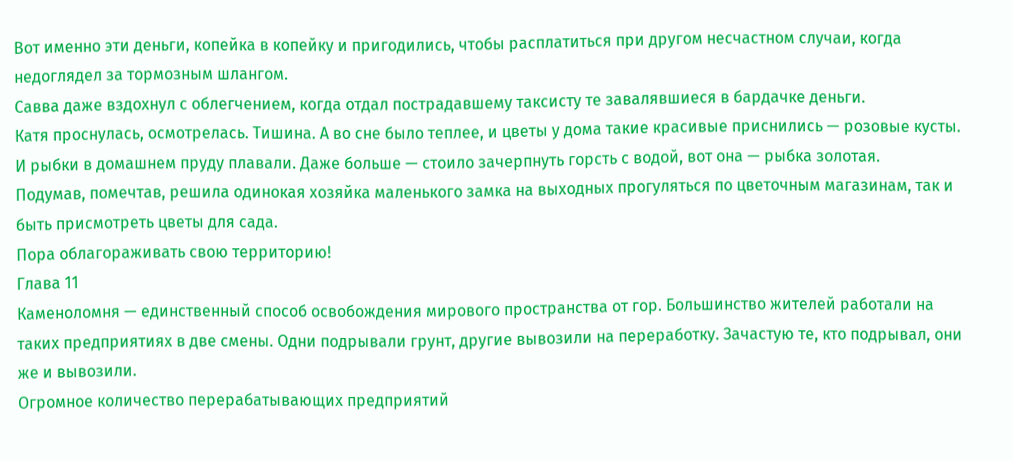Вот именно эти деньги, копейка в копейку и пригодились, чтобы расплатиться при другом несчастном случаи, когда недоглядел за тормозным шлангом.
Савва даже вздохнул с облегчением, когда отдал пострадавшему таксисту те завалявшиеся в бардачке деньги.
Катя проснулась, осмотрелась. Тишина. А во сне было теплее, и цветы у дома такие красивые приснились — розовые кусты. И рыбки в домашнем пруду плавали. Даже больше — стоило зачерпнуть горсть с водой, вот она — рыбка золотая.
Подумав, помечтав, решила одинокая хозяйка маленького замка на выходных прогуляться по цветочным магазинам, так и быть присмотреть цветы для сада.
Пора облагораживать свою территорию!
Глава 11
Каменоломня — единственный способ освобождения мирового пространства от гор. Большинство жителей работали на таких предприятиях в две смены. Одни подрывали грунт, другие вывозили на переработку. Зачастую те, кто подрывал, они же и вывозили.
Огромное количество перерабатывающих предприятий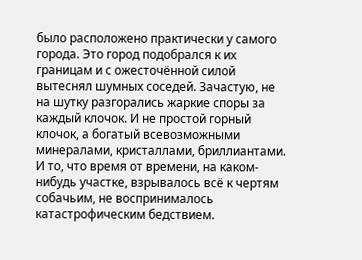было расположено практически у самого города. Это город подобрался к их границам и с ожесточённой силой вытеснял шумных соседей. Зачастую, не на шутку разгорались жаркие споры за каждый клочок. И не простой горный клочок, а богатый всевозможными минералами, кристаллами, бриллиантами.
И то, что время от времени, на каком-нибудь участке, взрывалось всё к чертям собачьим, не воспринималось катастрофическим бедствием.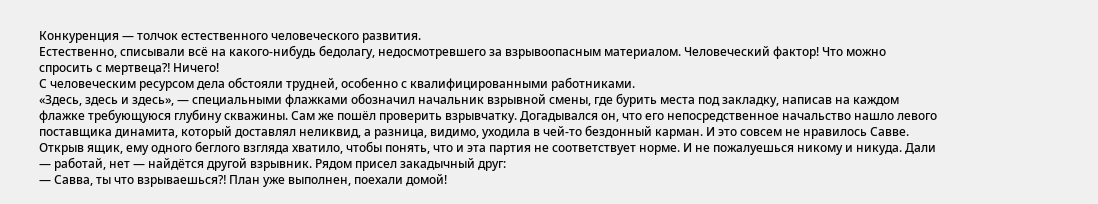Конкуренция — толчок естественного человеческого развития.
Естественно, списывали всё на какого-нибудь бедолагу, недосмотревшего за взрывоопасным материалом. Человеческий фактор! Что можно спросить с мертвеца⁈ Ничего!
С человеческим ресурсом дела обстояли трудней, особенно с квалифицированными работниками.
«Здесь, здесь и здесь», — специальными флажками обозначил начальник взрывной смены, где бурить места под закладку, написав на каждом флажке требующуюся глубину скважины. Сам же пошёл проверить взрывчатку. Догадывался он, что его непосредственное начальство нашло левого поставщика динамита, который доставлял неликвид, а разница, видимо, уходила в чей-то бездонный карман. И это совсем не нравилось Савве. Открыв ящик, ему одного беглого взгляда хватило, чтобы понять, что и эта партия не соответствует норме. И не пожалуешься никому и никуда. Дали — работай, нет — найдётся другой взрывник. Рядом присел закадычный друг:
— Савва, ты что взрываешься⁈ План уже выполнен, поехали домой!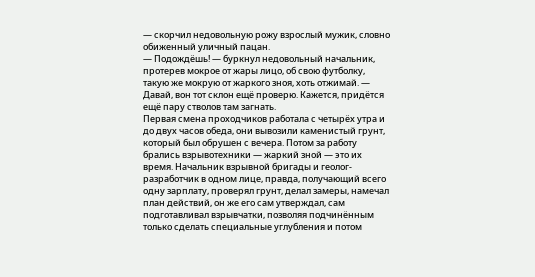— скорчил недовольную рожу взрослый мужик, словно обиженный уличный пацан.
— Подождёшь! — буркнул недовольный начальник, протерев мокрое от жары лицо, об свою футболку, такую же мокрую от жаркого зноя, хоть отжимай. — Давай, вон тот склон ещё проверю. Кажется, придётся ещё пару стволов там загнать.
Первая смена проходчиков работала с четырёх утра и до двух часов обеда, они вывозили каменистый грунт, который был обрушен с вечера. Потом за работу брались взрывотехники — жаркий зной — это их время. Начальник взрывной бригады и геолог-разработчик в одном лице, правда, получающий всего одну зарплату, проверял грунт, делал замеры, намечал план действий, он же его сам утверждал, сам подготавливал взрывчатки, позволяя подчинённым только сделать специальные углубления и потом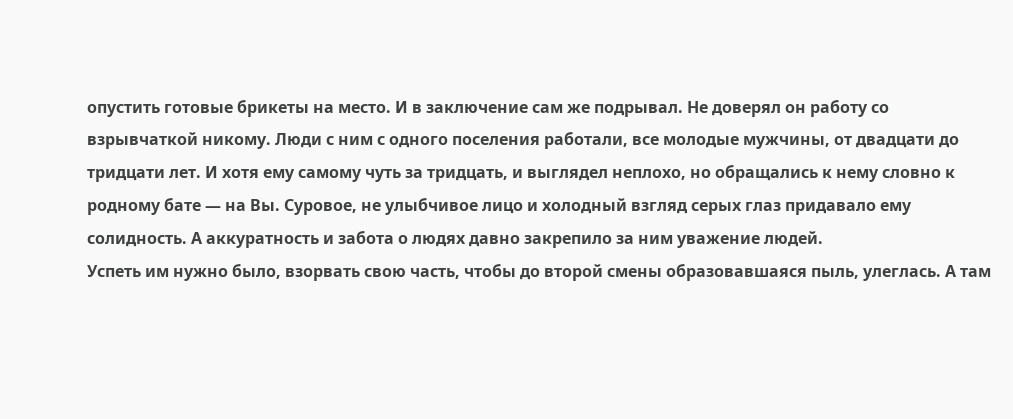опустить готовые брикеты на место. И в заключение сам же подрывал. Не доверял он работу со взрывчаткой никому. Люди с ним с одного поселения работали, все молодые мужчины, от двадцати до тридцати лет. И хотя ему самому чуть за тридцать, и выглядел неплохо, но обращались к нему словно к родному бате — на Вы. Суровое, не улыбчивое лицо и холодный взгляд серых глаз придавало ему солидность. А аккуратность и забота о людях давно закрепило за ним уважение людей.
Успеть им нужно было, взорвать свою часть, чтобы до второй смены образовавшаяся пыль, улеглась. А там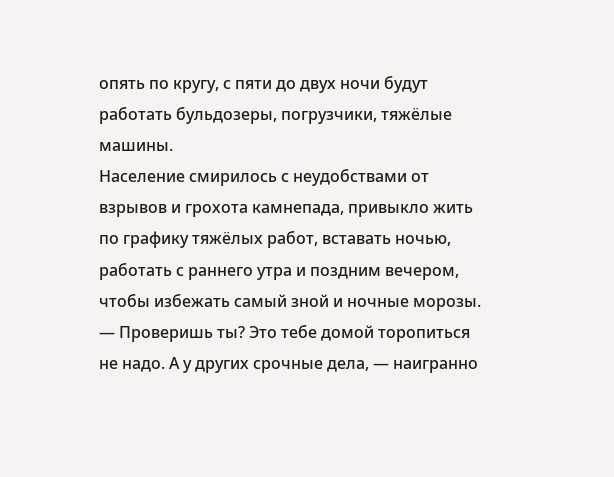опять по кругу, с пяти до двух ночи будут работать бульдозеры, погрузчики, тяжёлые машины.
Население смирилось с неудобствами от взрывов и грохота камнепада, привыкло жить по графику тяжёлых работ, вставать ночью, работать с раннего утра и поздним вечером, чтобы избежать самый зной и ночные морозы.
— Проверишь ты? Это тебе домой торопиться не надо. А у других срочные дела, — наигранно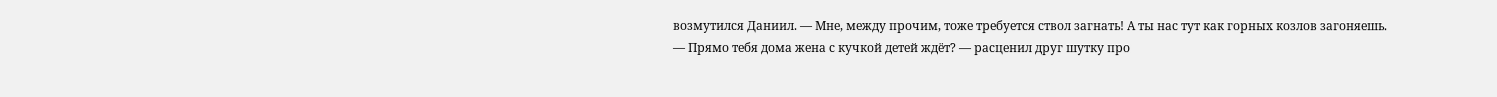возмутился Даниил. — Мне, между прочим, тоже требуется ствол загнать! А ты нас тут как горных козлов загоняешь.
— Прямо тебя дома жена с кучкой детей ждёт? — расценил друг шутку про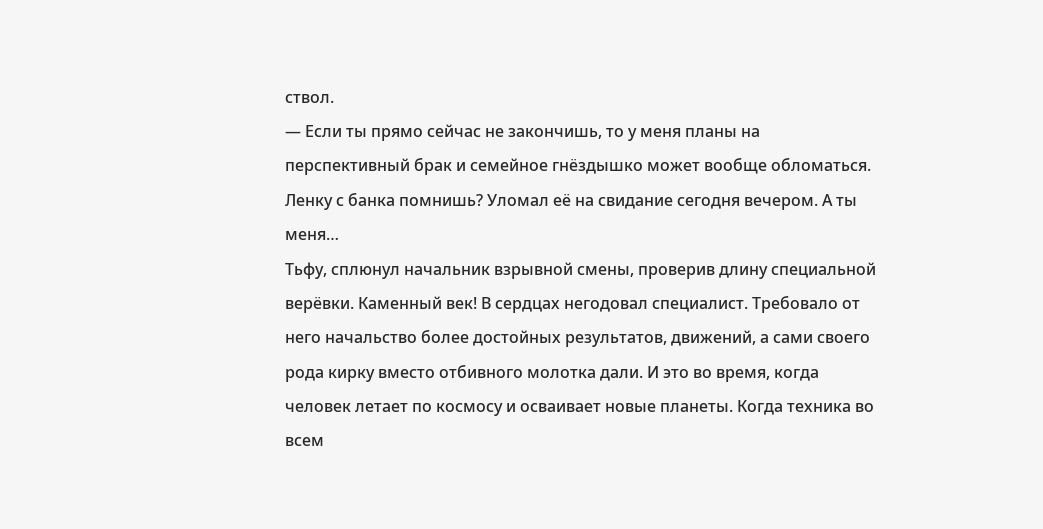ствол.
— Если ты прямо сейчас не закончишь, то у меня планы на перспективный брак и семейное гнёздышко может вообще обломаться. Ленку с банка помнишь? Уломал её на свидание сегодня вечером. А ты меня…
Тьфу, сплюнул начальник взрывной смены, проверив длину специальной верёвки. Каменный век! В сердцах негодовал специалист. Требовало от него начальство более достойных результатов, движений, а сами своего рода кирку вместо отбивного молотка дали. И это во время, когда человек летает по космосу и осваивает новые планеты. Когда техника во всем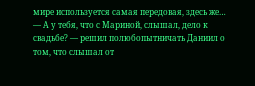мире используется самая передовая, здесь же…
— А у тебя, что с Мариной, слышал, дело к свадьбе? — решил полюбопытничать Даниил о том, что слышал от